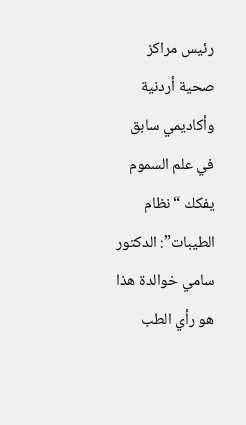رئيس مراكز صحية أردنية وأكاديمي سابق في علم السموم يفكك “نظام الطيبات”: الدكتور سامي خوالدة هذا هو رأي الطب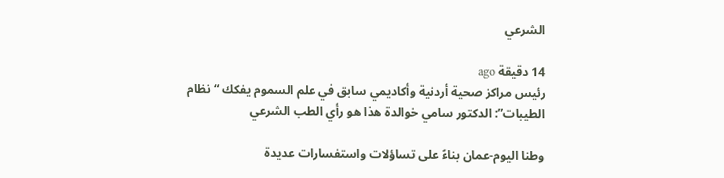الشرعي

14 دقيقة ago
رئيس مراكز صحية أردنية وأكاديمي سابق في علم السموم يفكك “نظام الطيبات”: الدكتور سامي خوالدة هذا هو رأي الطب الشرعي

وطنا اليوم-عمان بناءً على تساؤلات واستفسارات عديدة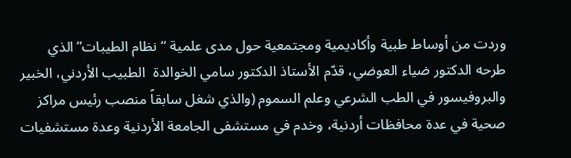وردت من أوساط طبية وأكاديمية ومجتمعية حول مدى علمية “نظام الطيبات” الذي طرحه الدكتور ضياء العوضي، قدّم الأستاذ الدكتور سامي الخوالدة  الطبيب الأردني، الخبير والبروفيسور في الطب الشرعي وعلم السموم (والذي شغل سابقاً منصب رئيس مراكز صحية في عدة محافظات أردنية، وخدم في مستشفى الجامعة الأردنية وعدة مستشفيات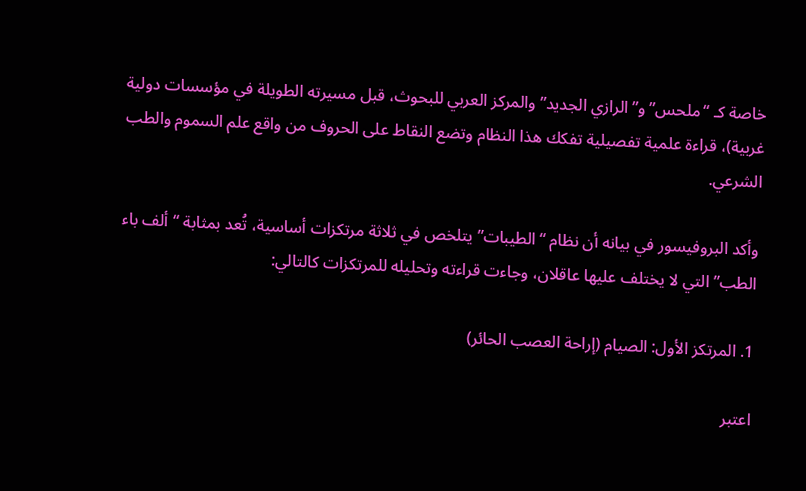خاصة كـ “ملحس” و”الرازي الجديد” والمركز العربي للبحوث، قبل مسيرته الطويلة في مؤسسات دولية غربية)، قراءة علمية تفصيلية تفكك هذا النظام وتضع النقاط على الحروف من واقع علم السموم والطب الشرعي.

وأكد البروفيسور في بيانه أن نظام “الطيبات” يتلخص في ثلاثة مرتكزات أساسية، تُعد بمثابة “ألف باء الطب” التي لا يختلف عليها عاقلان، وجاءت قراءته وتحليله للمرتكزات كالتالي:

1. المرتكز الأول: الصيام (إراحة العصب الحائر)

اعتبر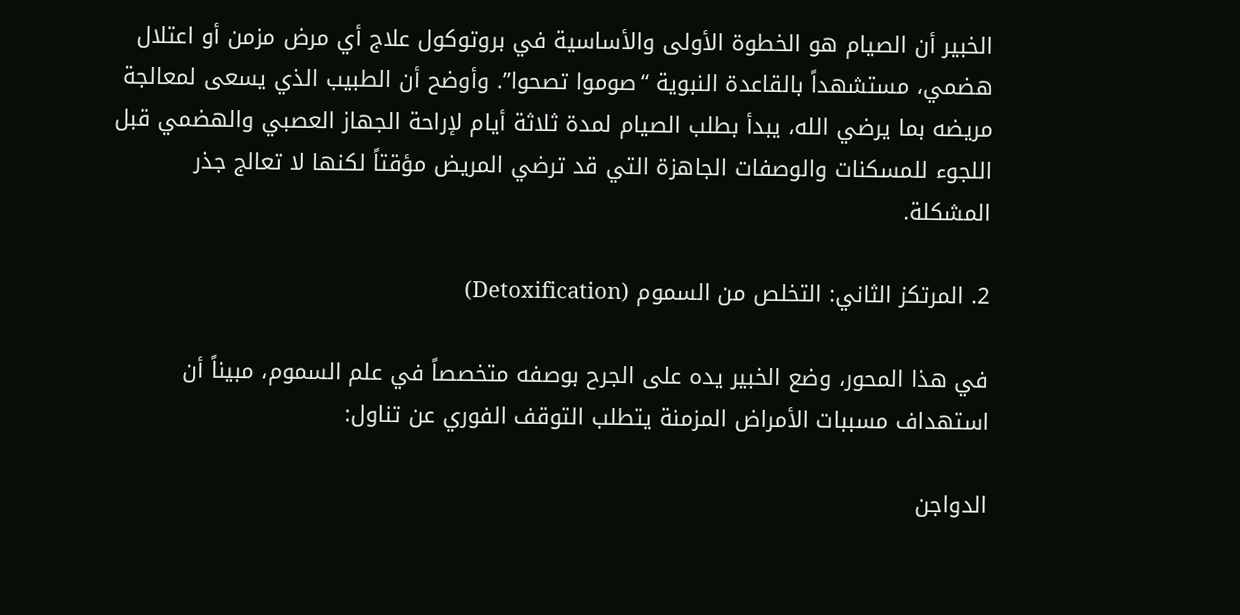الخبير أن الصيام هو الخطوة الأولى والأساسية في بروتوكول علاج أي مرض مزمن أو اعتلال هضمي، مستشهداً بالقاعدة النبوية “صوموا تصحوا”. وأوضح أن الطبيب الذي يسعى لمعالجة مريضه بما يرضي الله، يبدأ بطلب الصيام لمدة ثلاثة أيام لإراحة الجهاز العصبي والهضمي قبل اللجوء للمسكنات والوصفات الجاهزة التي قد ترضي المريض مؤقتاً لكنها لا تعالج جذر المشكلة.

2. المرتكز الثاني: التخلص من السموم (Detoxification)

في هذا المحور، وضع الخبير يده على الجرح بوصفه متخصصاً في علم السموم، مبيناً أن استهداف مسببات الأمراض المزمنة يتطلب التوقف الفوري عن تناول:

الدواجن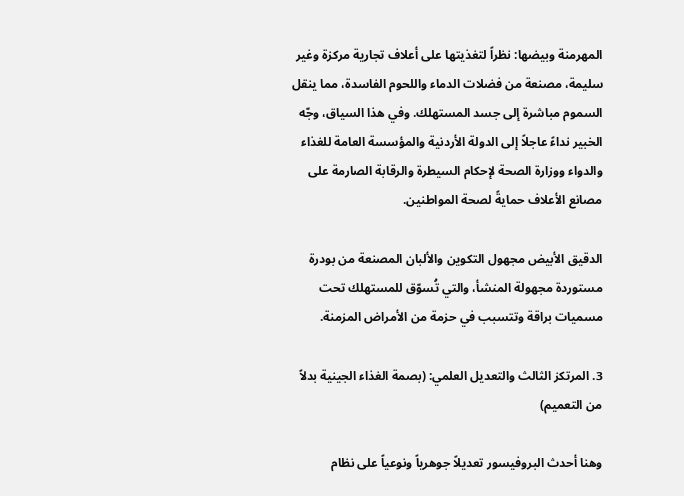المهرمنة وبيضها: نظراً لتغذيتها على أعلاف تجارية مركزة وغير سليمة، مصنعة من فضلات الدماء واللحوم الفاسدة، مما ينقل السموم مباشرة إلى جسد المستهلك. وفي هذا السياق، وجّه الخبير نداءً عاجلاً إلى الدولة الأردنية والمؤسسة العامة للغذاء والدواء ووزارة الصحة لإحكام السيطرة والرقابة الصارمة على مصانع الأعلاف حمايةً لصحة المواطنين.

الدقيق الأبيض مجهول التكوين والألبان المصنعة من بودرة مستوردة مجهولة المنشأ، والتي تُسوّق للمستهلك تحت مسميات براقة وتتسبب في حزمة من الأمراض المزمنة.

3. المرتكز الثالث والتعديل العلمي: (بصمة الغذاء الجينية بدلاً من التعميم)

وهنا أحدث البروفيسور تعديلاً جوهرياً ونوعياً على نظام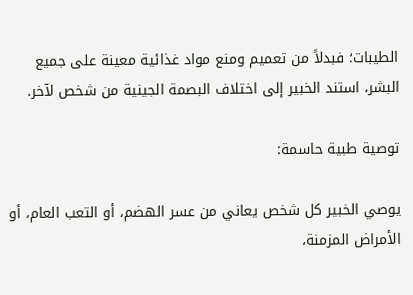الطيبات؛ فبدلاً من تعميم ومنع مواد غذائية معينة على جميع البشر، استند الخبير إلى اختلاف البصمة الجينية من شخص لآخر.

توصية طبية حاسمة:

يوصي الخبير كل شخص يعاني من عسر الهضم، أو التعب العام، أو الأمراض المزمنة،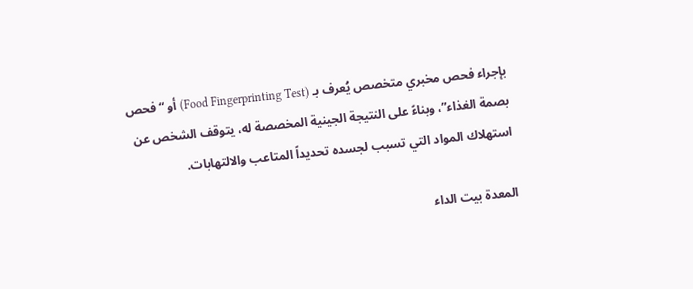بإجراء فحص مخبري متخصص يُعرف بـ (Food Fingerprinting Test) أو “فحص بصمة الغذاء”، وبناءً على النتيجة الجينية المخصصة له، يتوقف الشخص عن استهلاك المواد التي تسبب لجسده تحديداً المتاعب والالتهابات.

المعدة بيت الداء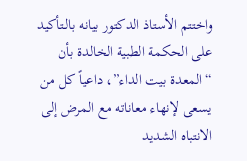واختتم الأستاذ الدكتور بيانه بالـتأكيد على الحكمة الطبية الخالدة بأن “المعدة بيت الداء”، داعياً كل من يسعى لإنهاء معاناته مع المرض إلى الانتباه الشديد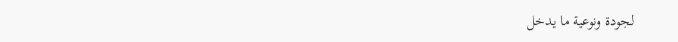لجودة ونوعية ما يدخل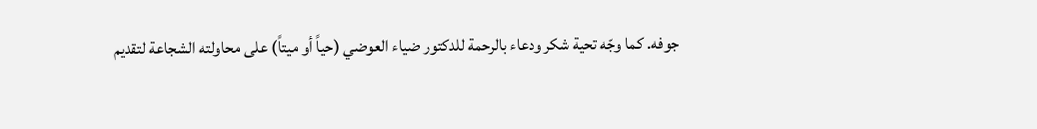جوفه. كما وجّه تحية شكر ودعاء بالرحمة للدكتور ضياء العوضي (حياً أو ميتاً) على محاولته الشجاعة لتقديم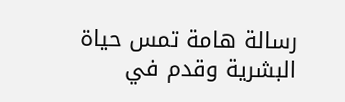رسالة هامة تمس حياة البشرية وقدم في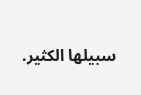سبيلها الكثير.